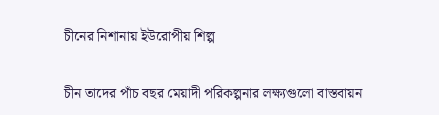চীনের নিশানায় ইউরোপীয় শিল্প

চীন তাদের পাঁচ বছর মেয়াদী পরিকল্পনার লক্ষ্যগুলো বাস্তবায়ন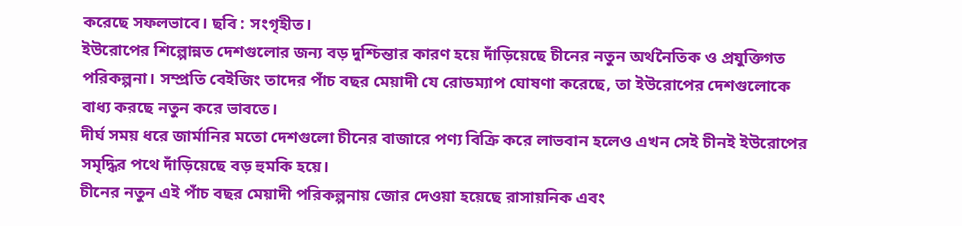করেছে সফলভাবে। ছবি : সংগৃহীত।
ইউরোপের শিল্পোন্নত দেশগুলোর জন্য বড় দুশ্চিন্তার কারণ হয়ে দাঁড়িয়েছে চীনের নতুন অর্থনৈতিক ও প্রযুক্তিগত পরিকল্পনা। সম্প্রতি বেইজিং তাদের পাঁচ বছর মেয়াদী যে রোডম্যাপ ঘোষণা করেছে, তা ইউরোপের দেশগুলোকে বাধ্য করছে নতুন করে ভাবতে।
দীর্ঘ সময় ধরে জার্মানির মতো দেশগুলো চীনের বাজারে পণ্য বিক্রি করে লাভবান হলেও এখন সেই চীনই ইউরোপের সমৃদ্ধির পথে দাঁড়িয়েছে বড় হুমকি হয়ে।
চীনের নতুন এই পাঁচ বছর মেয়াদী পরিকল্পনায় জোর দেওয়া হয়েছে রাসায়নিক এবং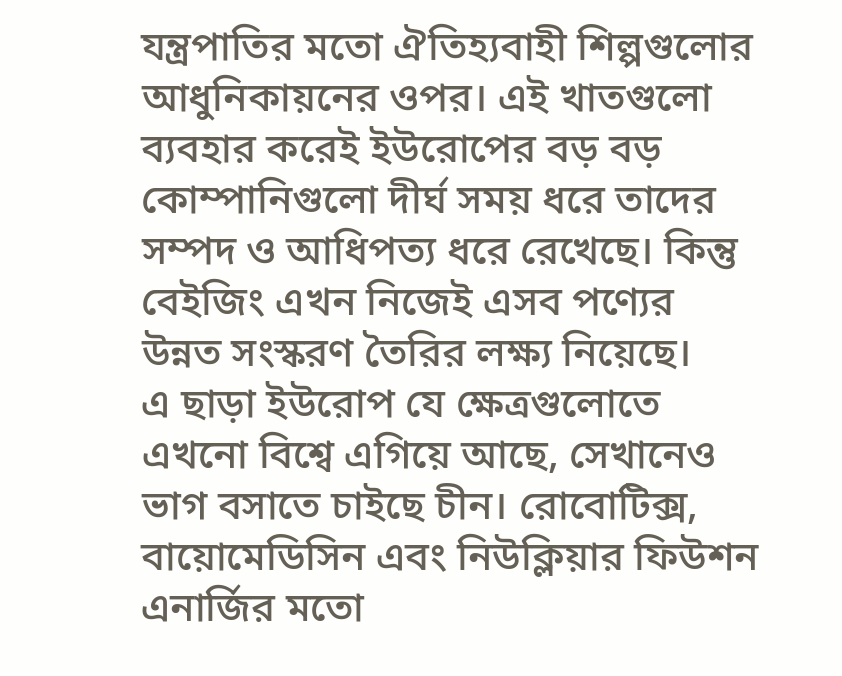যন্ত্রপাতির মতো ঐতিহ্যবাহী শিল্পগুলোর আধুনিকায়নের ওপর। এই খাতগুলো ব্যবহার করেই ইউরোপের বড় বড় কোম্পানিগুলো দীর্ঘ সময় ধরে তাদের সম্পদ ও আধিপত্য ধরে রেখেছে। কিন্তু বেইজিং এখন নিজেই এসব পণ্যের উন্নত সংস্করণ তৈরির লক্ষ্য নিয়েছে।
এ ছাড়া ইউরোপ যে ক্ষেত্রগুলোতে এখনো বিশ্বে এগিয়ে আছে, সেখানেও ভাগ বসাতে চাইছে চীন। রোবোটিক্স, বায়োমেডিসিন এবং নিউক্লিয়ার ফিউশন এনার্জির মতো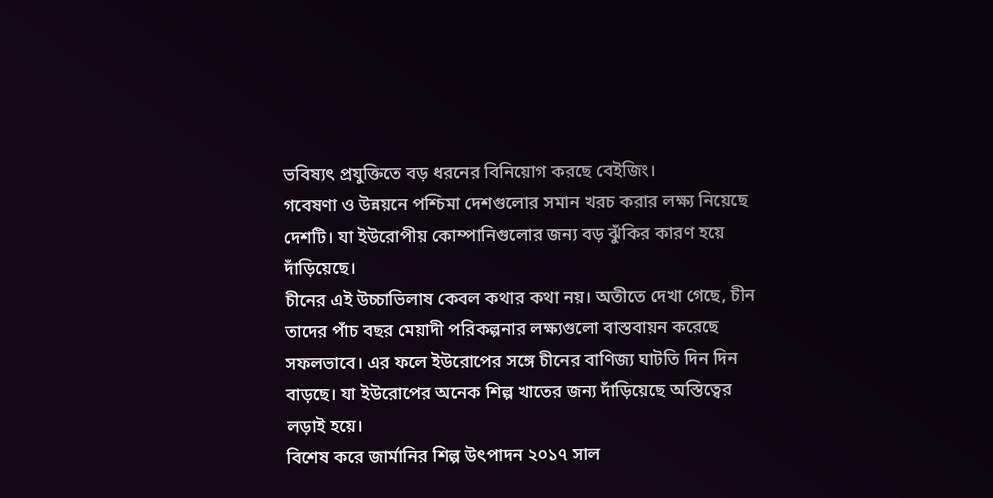ভবিষ্যৎ প্রযুক্তিতে বড় ধরনের বিনিয়োগ করছে বেইজিং।
গবেষণা ও উন্নয়নে পশ্চিমা দেশগুলোর সমান খরচ করার লক্ষ্য নিয়েছে দেশটি। যা ইউরোপীয় কোম্পানিগুলোর জন্য বড় ঝুঁকির কারণ হয়ে দাঁড়িয়েছে।
চীনের এই উচ্চাভিলাষ কেবল কথার কথা নয়। অতীতে দেখা গেছে, চীন তাদের পাঁচ বছর মেয়াদী পরিকল্পনার লক্ষ্যগুলো বাস্তবায়ন করেছে সফলভাবে। এর ফলে ইউরোপের সঙ্গে চীনের বাণিজ্য ঘাটতি দিন দিন বাড়ছে। যা ইউরোপের অনেক শিল্প খাতের জন্য দাঁড়িয়েছে অস্তিত্বের লড়াই হয়ে।
বিশেষ করে জার্মানির শিল্প উৎপাদন ২০১৭ সাল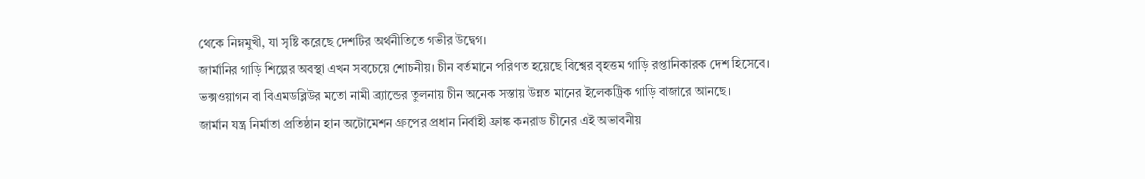থেকে নিম্নমুখী, যা সৃষ্টি করেছে দেশটির অর্থনীতিতে গভীর উদ্বেগ।
জার্মানির গাড়ি শিল্পের অবস্থা এখন সবচেয়ে শোচনীয়। চীন বর্তমানে পরিণত হয়েছে বিশ্বের বৃহত্তম গাড়ি রপ্তানিকারক দেশ হিসেবে। ভক্সওয়াগন বা বিএমডব্লিউর মতো নামী ব্র্যান্ডের তুলনায় চীন অনেক সস্তায় উন্নত মানের ইলেকট্রিক গাড়ি বাজারে আনছে।
জার্মান যন্ত্র নির্মাতা প্রতিষ্ঠান হান অটোমেশন গ্রুপের প্রধান নির্বাহী ফ্রাঙ্ক কনরাড চীনের এই অভাবনীয়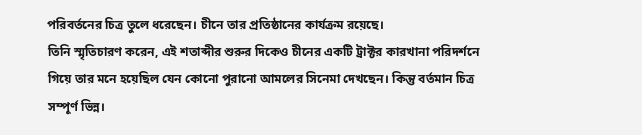পরিবর্তনের চিত্র তুলে ধরেছেন। চীনে তার প্রতিষ্ঠানের কার্যক্রম রয়েছে।
তিনি স্মৃতিচারণ করেন, এই শতাব্দীর শুরুর দিকেও চীনের একটি ট্রাক্টর কারখানা পরিদর্শনে গিয়ে তার মনে হয়েছিল যেন কোনো পুরানো আমলের সিনেমা দেখছেন। কিন্তু বর্তমান চিত্র সম্পূর্ণ ভিন্ন।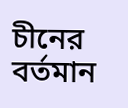চীনের বর্তমান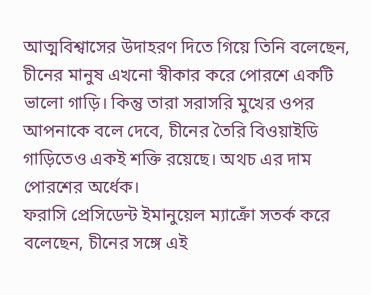আত্মবিশ্বাসের উদাহরণ দিতে গিয়ে তিনি বলেছেন, চীনের মানুষ এখনো স্বীকার করে পোরশে একটি ভালো গাড়ি। কিন্তু তারা সরাসরি মুখের ওপর আপনাকে বলে দেবে, চীনের তৈরি বিওয়াইডি গাড়িতেও একই শক্তি রয়েছে। অথচ এর দাম পোরশের অর্ধেক।
ফরাসি প্রেসিডেন্ট ইমানুয়েল ম্যাক্রোঁ সতর্ক করে বলেছেন, চীনের সঙ্গে এই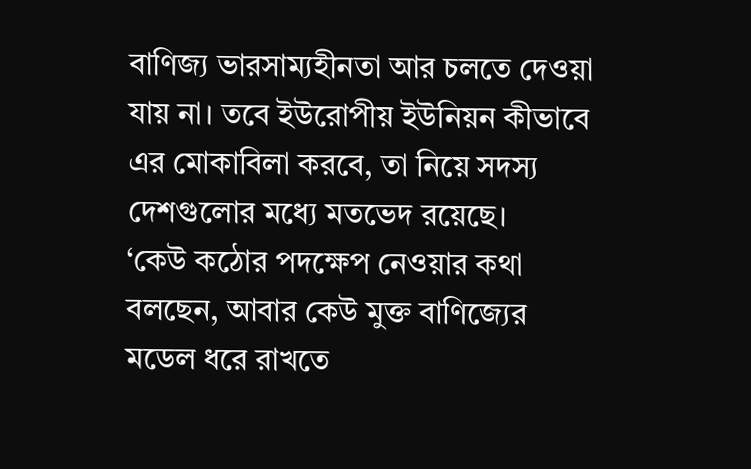বাণিজ্য ভারসাম্যহীনতা আর চলতে দেওয়া যায় না। তবে ইউরোপীয় ইউনিয়ন কীভাবে এর মোকাবিলা করবে, তা নিয়ে সদস্য দেশগুলোর মধ্যে মতভেদ রয়েছে।
‘কেউ কঠোর পদক্ষেপ নেওয়ার কথা বলছেন, আবার কেউ মুক্ত বাণিজ্যের মডেল ধরে রাখতে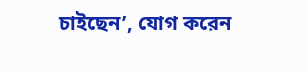চাইছেন’, যোগ করেন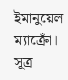ইমানুয়েল ম্যাক্রোঁ।
সূত্র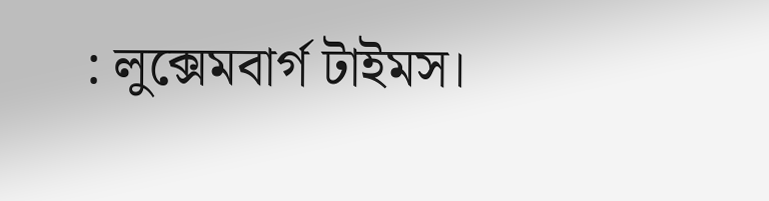: লুক্সেমবার্গ টাইমস।